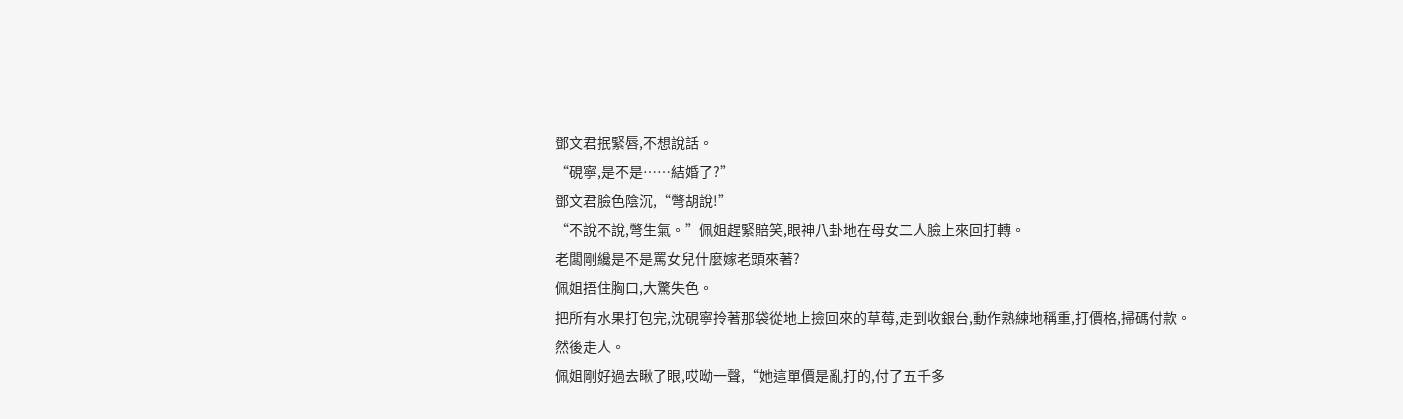鄧文君抿緊唇,不想說話。
“硯寧,是不是……結婚了?”
鄧文君臉色陰沉,“彆胡說!”
“不說不說,彆生氣。”佩姐趕緊賠笑,眼神八卦地在母女二人臉上來回打轉。
老闆剛纔是不是罵女兒什麼嫁老頭來著?
佩姐捂住胸口,大驚失色。
把所有水果打包完,沈硯寧拎著那袋從地上撿回來的草莓,走到收銀台,動作熟練地稱重,打價格,掃碼付款。
然後走人。
佩姐剛好過去瞅了眼,哎呦一聲,“她這單價是亂打的,付了五千多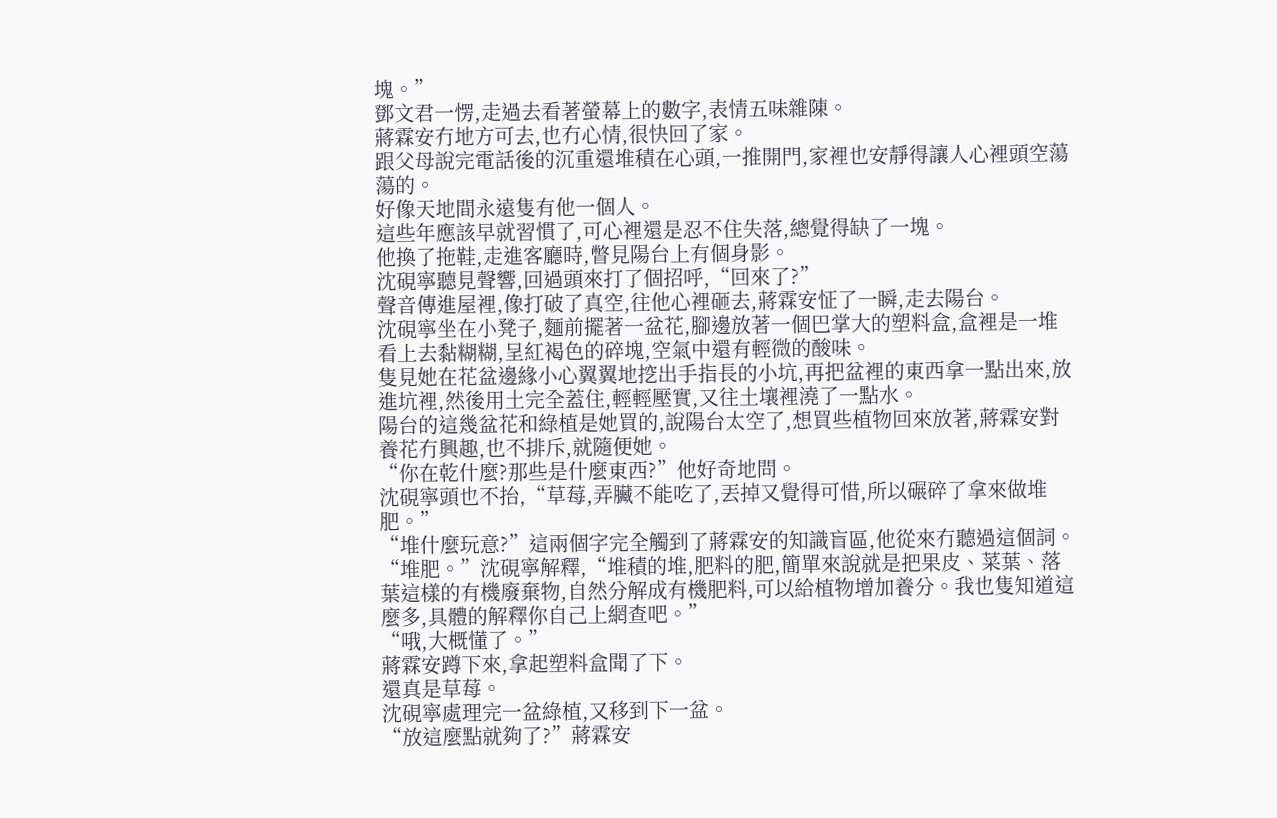塊。”
鄧文君一愣,走過去看著螢幕上的數字,表情五味雜陳。
蔣霖安冇地方可去,也冇心情,很快回了家。
跟父母說完電話後的沉重還堆積在心頭,一推開門,家裡也安靜得讓人心裡頭空蕩蕩的。
好像天地間永遠隻有他一個人。
這些年應該早就習慣了,可心裡還是忍不住失落,總覺得缺了一塊。
他換了拖鞋,走進客廳時,瞥見陽台上有個身影。
沈硯寧聽見聲響,回過頭來打了個招呼,“回來了?”
聲音傳進屋裡,像打破了真空,往他心裡砸去,蔣霖安怔了一瞬,走去陽台。
沈硯寧坐在小凳子,麵前擺著一盆花,腳邊放著一個巴掌大的塑料盒,盒裡是一堆看上去黏糊糊,呈紅褐色的碎塊,空氣中還有輕微的酸味。
隻見她在花盆邊緣小心翼翼地挖出手指長的小坑,再把盆裡的東西拿一點出來,放進坑裡,然後用土完全蓋住,輕輕壓實,又往土壤裡澆了一點水。
陽台的這幾盆花和綠植是她買的,說陽台太空了,想買些植物回來放著,蔣霖安對養花冇興趣,也不排斥,就隨便她。
“你在乾什麼?那些是什麼東西?”他好奇地問。
沈硯寧頭也不抬,“草莓,弄臟不能吃了,丟掉又覺得可惜,所以碾碎了拿來做堆肥。”
“堆什麼玩意?”這兩個字完全觸到了蔣霖安的知識盲區,他從來冇聽過這個詞。
“堆肥。”沈硯寧解釋,“堆積的堆,肥料的肥,簡單來說就是把果皮、菜葉、落葉這樣的有機廢棄物,自然分解成有機肥料,可以給植物增加養分。我也隻知道這麼多,具體的解釋你自己上網查吧。”
“哦,大概懂了。”
蔣霖安蹲下來,拿起塑料盒聞了下。
還真是草莓。
沈硯寧處理完一盆綠植,又移到下一盆。
“放這麼點就夠了?”蔣霖安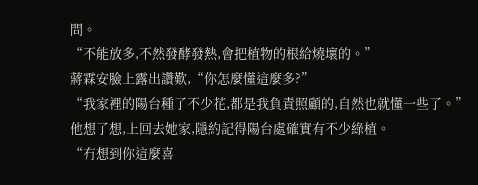問。
“不能放多,不然發酵發熱,會把植物的根給燒壞的。”
蔣霖安臉上露出讚歎,“你怎麼懂這麼多?”
“我家裡的陽台種了不少花,都是我負責照顧的,自然也就懂一些了。”
他想了想,上回去她家,隱約記得陽台處確實有不少綠植。
“冇想到你這麼喜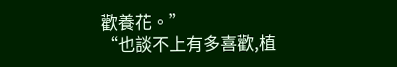歡養花。”
“也談不上有多喜歡,植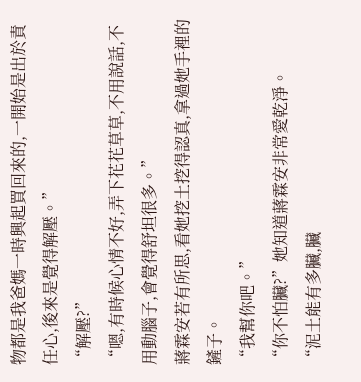物都是我爸媽一時興起買回來的,一開始是出於責任心,後來是覺得解壓。”
“解壓?”
“嗯,有時候心情不好,弄下花花草草,不用說話,不用動腦子,會覺得舒坦很多。”
蔣霖安若有所思,看她挖土挖得認真,拿過她手裡的鏟子。
“我幫你吧。”
“你不怕臟?”她知道蔣霖安非常愛乾淨。
“泥土能有多臟,臟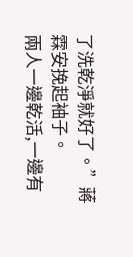了洗乾淨就好了。”蔣霖安挽起袖子。
兩人一邊乾活,一邊有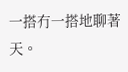一搭冇一搭地聊著天。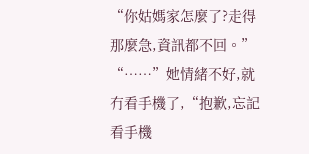“你姑媽家怎麼了?走得那麼急,資訊都不回。”
“……”她情緒不好,就冇看手機了,“抱歉,忘記看手機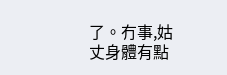了。冇事,姑丈身體有點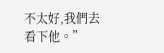不太好,我們去看下他。”